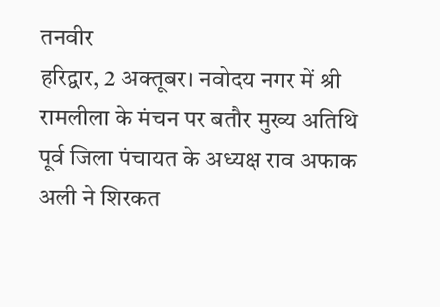तनवीर
हरिद्वार, 2 अक्तूबर। नवोदय नगर में श्री रामलीला के मंचन पर बतौर मुख्य अतिथि पूर्व जिला पंचायत के अध्यक्ष राव अफाक अली ने शिरकत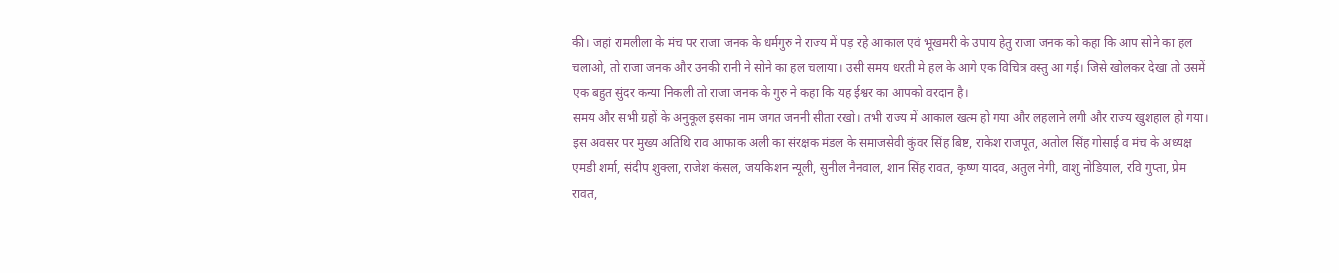की। जहां रामलीला के मंच पर राजा जनक के धर्मगुरु ने राज्य में पड़ रहे आकाल एवं भूखमरी के उपाय हेतु राजा जनक को कहा कि आप सोने का हल चलाओ, तो राजा जनक और उनकी रानी ने सोने का हल चलाया। उसी समय धरती मे हल के आगे एक विचित्र वस्तु आ गई। जिसे खोलकर देखा तो उसमें एक बहुत सुंदर कन्या निकली तो राजा जनक के गुरु ने कहा कि यह ईश्वर का आपको वरदान है।
समय और सभी ग्रहों के अनुकूल इसका नाम जगत जननी सीता रखो। तभी राज्य में आकाल खत्म हो गया और लहलाने लगी और राज्य खुशहाल हो गया। इस अवसर पर मुख्य अतिथि राव आफाक अली का संरक्षक मंडल के समाजसेवी कुंवर सिंह बिष्ट, राकेश राजपूत, अतोल सिंह गोसाई व मंच के अध्यक्ष एमडी शर्मा, संदीप शुक्ला, राजेश कंसल, जयकिशन न्यूली, सुनील नैनवाल, शान सिंह रावत, कृष्ण यादव, अतुल नेगी, वाशु नोडियाल, रवि गुप्ता, प्रेम रावत,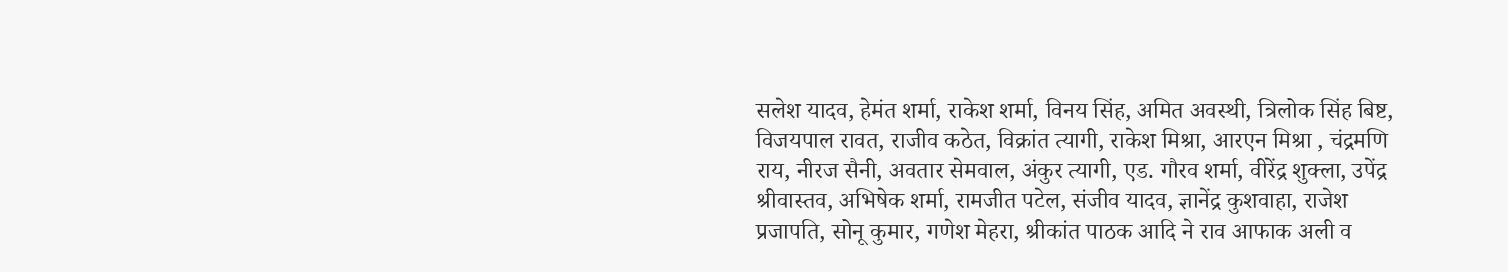सलेश यादव, हेमंत शर्मा, राकेश शर्मा, विनय सिंह, अमित अवस्थी, त्रिलोक सिंह बिष्ट, विजयपाल रावत, राजीव कठेत, विक्रांत त्यागी, राकेश मिश्रा, आरएन मिश्रा , चंद्रमणि राय, नीरज सैनी, अवतार सेमवाल, अंकुर त्यागी, एड. गौरव शर्मा, वीरेंद्र शुक्ला, उपेंद्र श्रीवास्तव, अभिषेक शर्मा, रामजीत पटेल, संजीव यादव, ज्ञानेंद्र कुशवाहा, राजेश प्रजापति, सोनू कुमार, गणेश मेहरा, श्रीकांत पाठक आदि ने राव आफाक अली व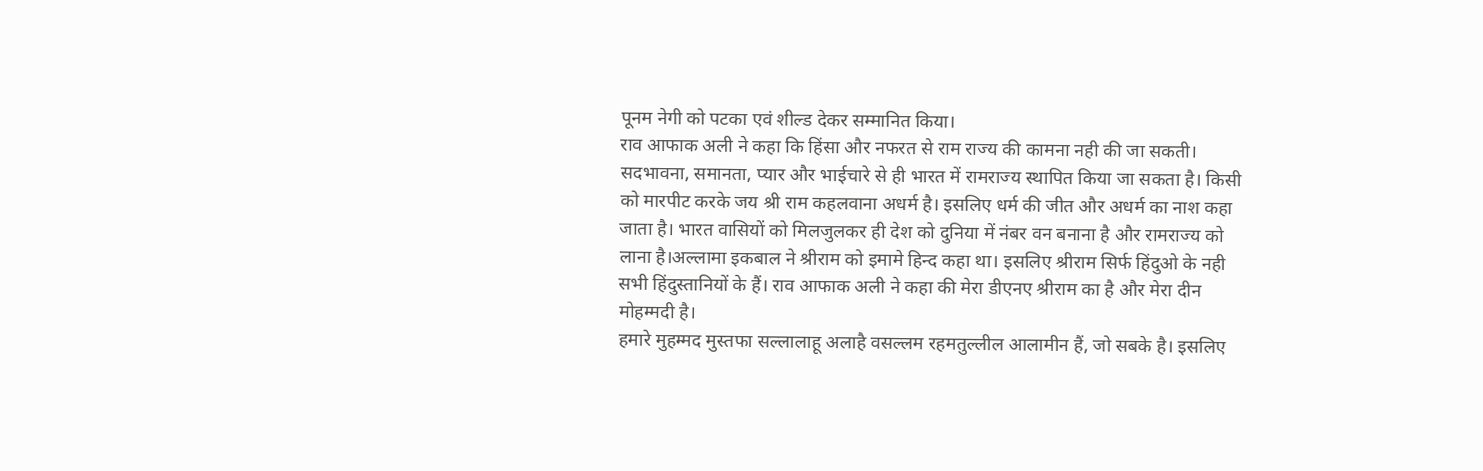पूनम नेगी को पटका एवं शील्ड देकर सम्मानित किया।
राव आफाक अली ने कहा कि हिंसा और नफरत से राम राज्य की कामना नही की जा सकती। सदभावना, समानता, प्यार और भाईचारे से ही भारत में रामराज्य स्थापित किया जा सकता है। किसी को मारपीट करके जय श्री राम कहलवाना अधर्म है। इसलिए धर्म की जीत और अधर्म का नाश कहा जाता है। भारत वासियों को मिलजुलकर ही देश को दुनिया में नंबर वन बनाना है और रामराज्य को लाना है।अल्लामा इकबाल ने श्रीराम को इमामे हिन्द कहा था। इसलिए श्रीराम सिर्फ हिंदुओ के नही सभी हिंदुस्तानियों के हैं। राव आफाक अली ने कहा की मेरा डीएनए श्रीराम का है और मेरा दीन मोहम्मदी है।
हमारे मुहम्मद मुस्तफा सल्लालाहू अलाहै वसल्लम रहमतुल्लील आलामीन हैं, जो सबके है। इसलिए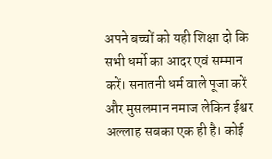अपने बच्चों को यही शिक्षा दो कि सभी धर्मो का आदर एवं सम्मान करें। सनातनी धर्म वाले पूजा करें और मुसलमान नमाज लेकिन ईश्वर अल्लाह सबका एक ही है। कोई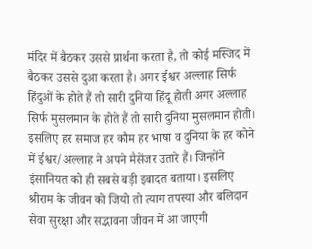मंदिर में बैठकर उससे प्रार्थना करता है, तो कोई मस्जिद में बैठकर उससे दुआ करता है। अगर ईश्वर अल्लाह सिर्फ हिंदुओं के होते हैं तो सारी दुनिया हिंदू होती अगर अल्लाह सिर्फ मुसलमान के होते हैं तो सारी दुनिया मुसलमान होती। इसलिए हर समाज हर कौम हर भाषा व दुनिया के हर कोने में ईश्वर/अल्लाह ने अपने मैसेंजर उतारे हैं। जिन्होंने इंसानियत को ही सबसे बड़ी इबादत बताया। इसलिए श्रीराम के जीवन को जियो तो त्याग तपस्या और बलिदान सेवा सुरक्षा और सद्भावना जीवन में आ जाएगी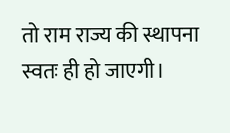तो राम राज्य की स्थापना स्वतः ही हो जाएगी।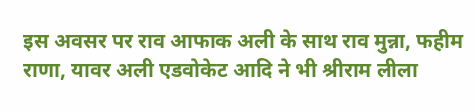इस अवसर पर राव आफाक अली के साथ राव मुन्ना, फहीम राणा, यावर अली एडवोकेट आदि ने भी श्रीराम लीला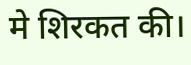मे शिरकत की।